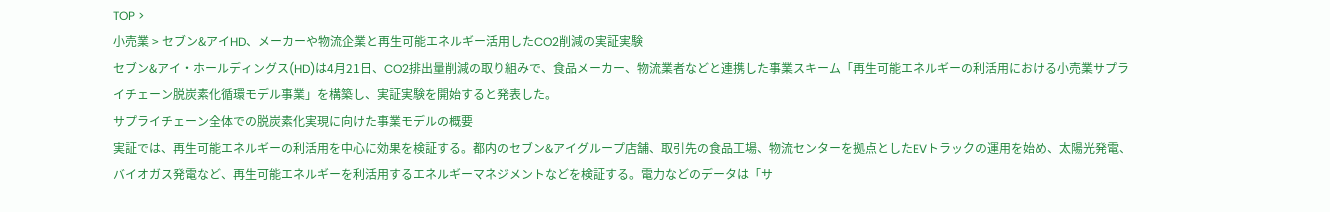TOP >
小売業 > セブン&アイHD、メーカーや物流企業と再生可能エネルギー活用したCO2削減の実証実験
セブン&アイ・ホールディングス(HD)は4月21日、CO2排出量削減の取り組みで、食品メーカー、物流業者などと連携した事業スキーム「再生可能エネルギーの利活用における小売業サプライチェーン脱炭素化循環モデル事業」を構築し、実証実験を開始すると発表した。
サプライチェーン全体での脱炭素化実現に向けた事業モデルの概要
実証では、再生可能エネルギーの利活用を中心に効果を検証する。都内のセブン&アイグループ店舗、取引先の食品工場、物流センターを拠点としたEVトラックの運用を始め、太陽光発電、バイオガス発電など、再生可能エネルギーを利活用するエネルギーマネジメントなどを検証する。電力などのデータは「サ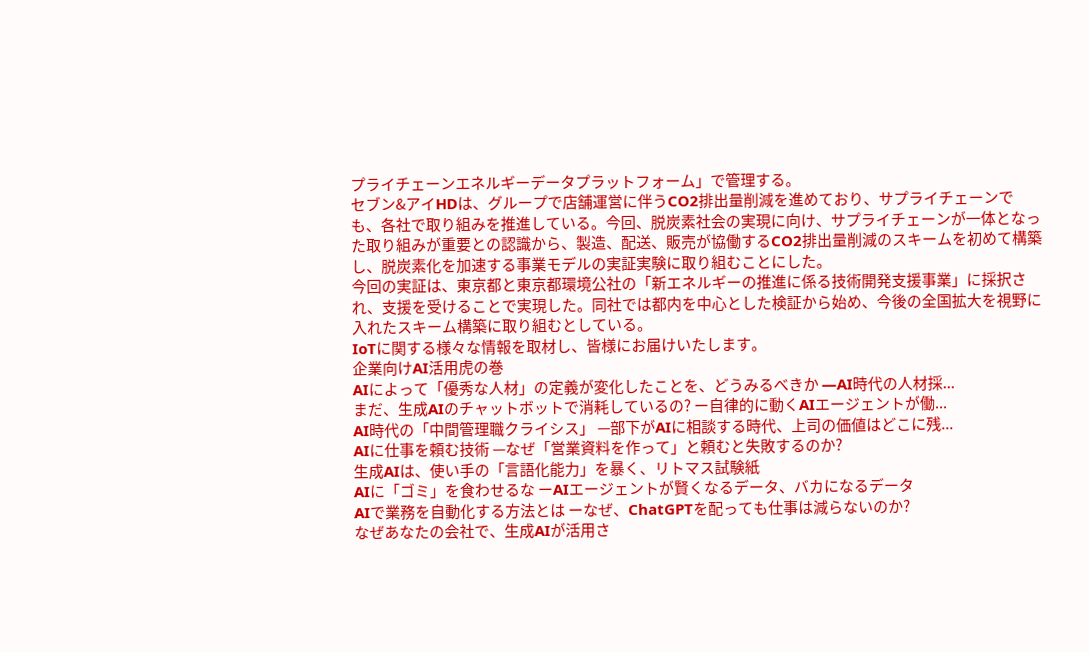プライチェーンエネルギーデータプラットフォーム」で管理する。
セブン&アイHDは、グループで店舗運営に伴うCO2排出量削減を進めており、サプライチェーンでも、各社で取り組みを推進している。今回、脱炭素社会の実現に向け、サプライチェーンが一体となった取り組みが重要との認識から、製造、配送、販売が協働するCO2排出量削減のスキームを初めて構築し、脱炭素化を加速する事業モデルの実証実験に取り組むことにした。
今回の実証は、東京都と東京都環境公社の「新エネルギーの推進に係る技術開発支援事業」に採択され、支援を受けることで実現した。同社では都内を中心とした検証から始め、今後の全国拡大を視野に入れたスキーム構築に取り組むとしている。
IoTに関する様々な情報を取材し、皆様にお届けいたします。
企業向けAI活用虎の巻
AIによって「優秀な人材」の定義が変化したことを、どうみるべきか —AI時代の人材採...
まだ、生成AIのチャットボットで消耗しているの? ー自律的に動くAIエージェントが働...
AI時代の「中間管理職クライシス」 —部下がAIに相談する時代、上司の価値はどこに残...
AIに仕事を頼む技術 —なぜ「営業資料を作って」と頼むと失敗するのか?
生成AIは、使い手の「言語化能力」を暴く、リトマス試験紙
AIに「ゴミ」を食わせるな ーAIエージェントが賢くなるデータ、バカになるデータ
AIで業務を自動化する方法とは ーなぜ、ChatGPTを配っても仕事は減らないのか?
なぜあなたの会社で、生成AIが活用さ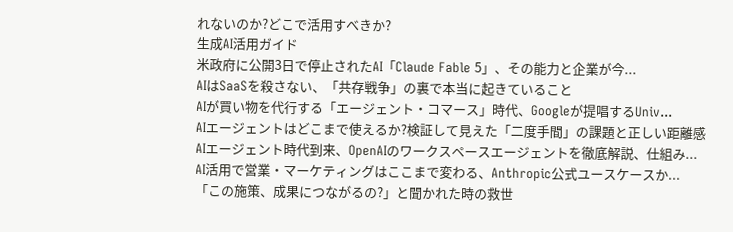れないのか?どこで活用すべきか?
生成AI活用ガイド
米政府に公開3日で停止されたAI「Claude Fable 5」、その能力と企業が今...
AIはSaaSを殺さない、「共存戦争」の裏で本当に起きていること
AIが買い物を代行する「エージェント・コマース」時代、Googleが提唱するUniv...
AIエージェントはどこまで使えるか?検証して見えた「二度手間」の課題と正しい距離感
AIエージェント時代到来、OpenAIのワークスペースエージェントを徹底解説、仕組み...
AI活用で営業・マーケティングはここまで変わる、Anthropic公式ユースケースか...
「この施策、成果につながるの?」と聞かれた時の救世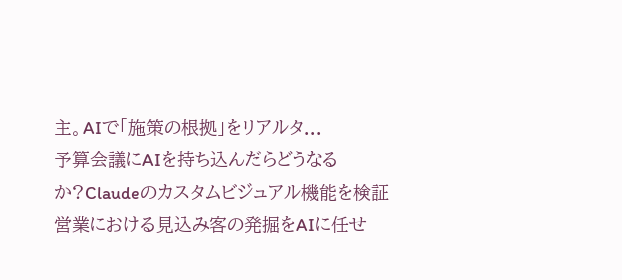主。AIで「施策の根拠」をリアルタ...
予算会議にAIを持ち込んだらどうなるか?Claudeのカスタムビジュアル機能を検証
営業における見込み客の発掘をAIに任せ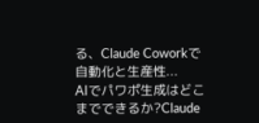る、Claude Coworkで自動化と生産性...
AIでパワポ生成はどこまでできるか?Claude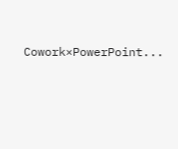Cowork×PowerPoint...